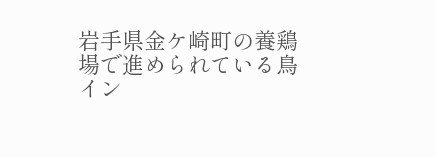岩手県金ケ崎町の養鶏場で進められている鳥イン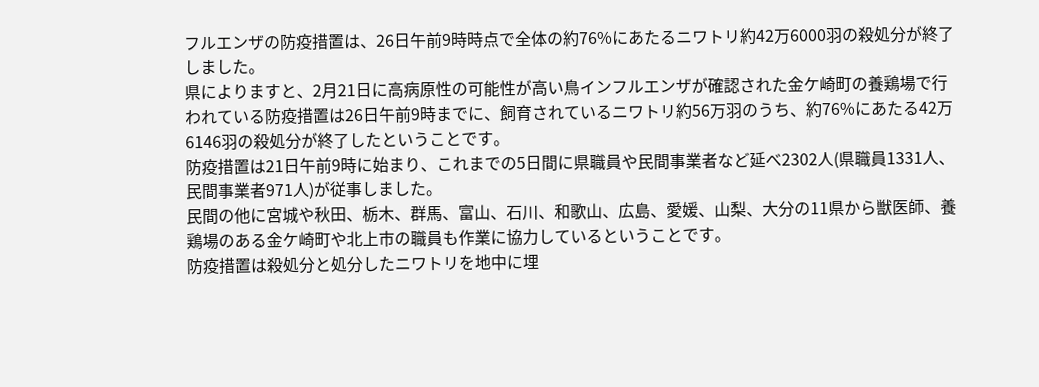フルエンザの防疫措置は、26日午前9時時点で全体の約76%にあたるニワトリ約42万6000羽の殺処分が終了しました。
県によりますと、2月21日に高病原性の可能性が高い鳥インフルエンザが確認された金ケ崎町の養鶏場で行われている防疫措置は26日午前9時までに、飼育されているニワトリ約56万羽のうち、約76%にあたる42万6146羽の殺処分が終了したということです。
防疫措置は21日午前9時に始まり、これまでの5日間に県職員や民間事業者など延べ2302人(県職員1331人、民間事業者971人)が従事しました。
民間の他に宮城や秋田、栃木、群馬、富山、石川、和歌山、広島、愛媛、山梨、大分の11県から獣医師、養鶏場のある金ケ崎町や北上市の職員も作業に協力しているということです。
防疫措置は殺処分と処分したニワトリを地中に埋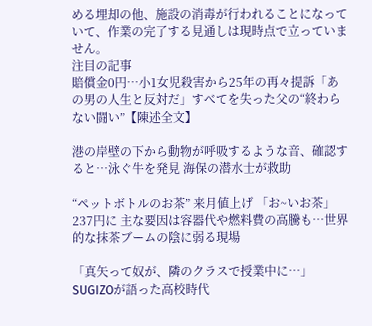める埋却の他、施設の消毒が行われることになっていて、作業の完了する見通しは現時点で立っていません。
注目の記事
賠償金0円…小1女児殺害から25年の再々提訴「あの男の人生と反対だ」すべてを失った父の“終わらない闘い”【陳述全文】

港の岸壁の下から動物が呼吸するような音、確認すると…泳ぐ牛を発見 海保の潜水士が救助

“ペットボトルのお茶” 来月値上げ 「お~いお茶」237円に 主な要因は容器代や燃料費の高騰も…世界的な抹茶ブームの陰に弱る現場

「真矢って奴が、隣のクラスで授業中に…」SUGIZOが語った高校時代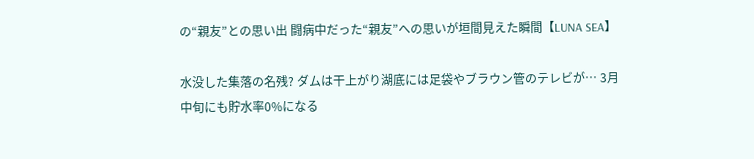の“親友”との思い出 闘病中だった“親友”への思いが垣間見えた瞬間【LUNA SEA】

水没した集落の名残? ダムは干上がり湖底には足袋やブラウン管のテレビが… 3月中旬にも貯水率0%になる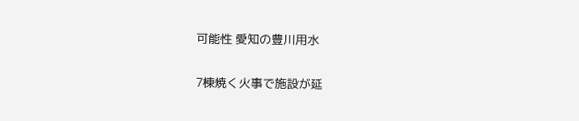可能性 愛知の豊川用水

7棟焼く火事で施設が延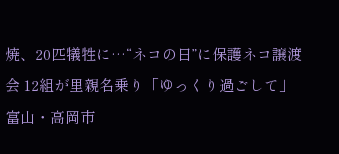焼、20匹犠牲に…“ネコの日”に保護ネコ譲渡会 12組が里親名乗り「ゆっくり過ごして」 富山・高岡市